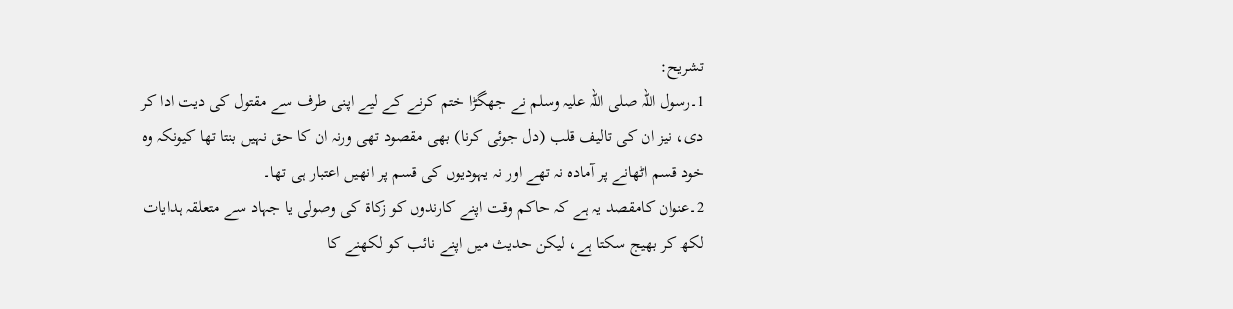تشریح:
1۔رسول اللہ صلی اللہ علیہ وسلم نے جھگڑا ختم کرنے کے لیے اپنی طرف سے مقتول کی دیت ادا کر دی، نیز ان کی تالیف قلب (دل جوئی کرنا) بھی مقصود تھی ورنہ ان کا حق نہیں بنتا تھا کیونکہ وہ خود قسم اٹھانے پر آمادہ نہ تھے اور نہ یہودیوں کی قسم پر انھیں اعتبار ہی تھا۔
2۔عنوان کامقصد یہ ہے کہ حاکم وقت اپنے کارندوں کو زکاۃ کی وصولی یا جہاد سے متعلقہ ہدایات لکھ کر بھیج سکتا ہے، لیکن حدیث میں اپنے نائب کو لکھنے کا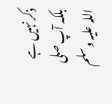ذکر نہیں ہے بلکہ آپ صلی اللہ علیہ وسلم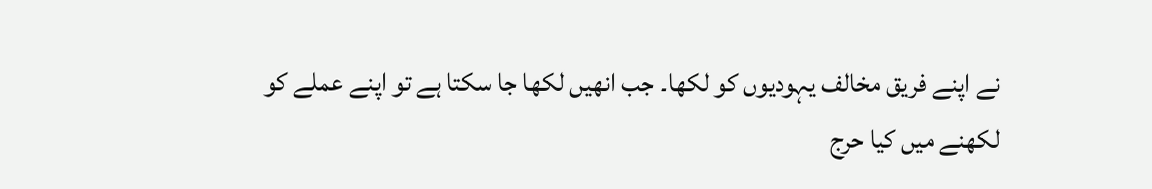نے اپنے فریق مخالف یہودیوں کو لکھا۔ جب انھیں لکھا جا سکتا ہے تو اپنے عملے کو لکھنے میں کیا حرج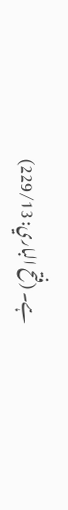ہے۔ (فتح الباري: 229/13)